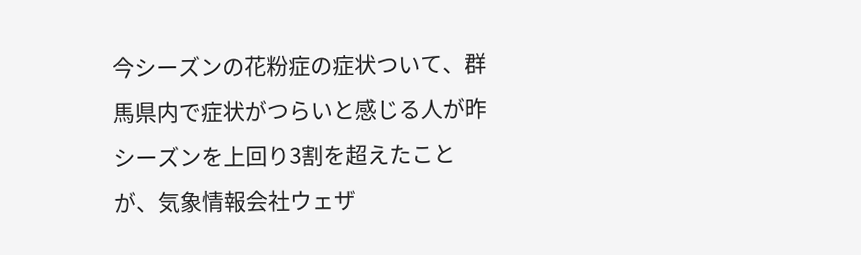今シーズンの花粉症の症状ついて、群馬県内で症状がつらいと感じる人が昨シーズンを上回り3割を超えたことが、気象情報会社ウェザ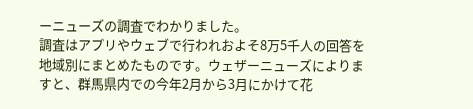ーニューズの調査でわかりました。
調査はアプリやウェブで行われおよそ8万5千人の回答を地域別にまとめたものです。ウェザーニューズによりますと、群馬県内での今年2月から3月にかけて花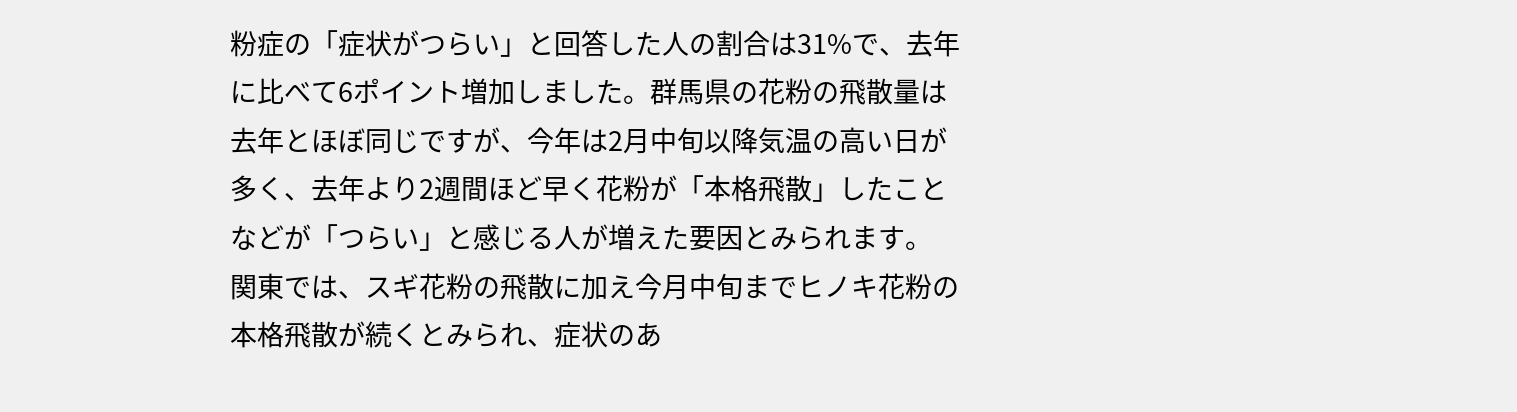粉症の「症状がつらい」と回答した人の割合は31%で、去年に比べて6ポイント増加しました。群馬県の花粉の飛散量は去年とほぼ同じですが、今年は2月中旬以降気温の高い日が多く、去年より2週間ほど早く花粉が「本格飛散」したことなどが「つらい」と感じる人が増えた要因とみられます。
関東では、スギ花粉の飛散に加え今月中旬までヒノキ花粉の本格飛散が続くとみられ、症状のあ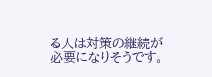る人は対策の継続が必要になりそうです。